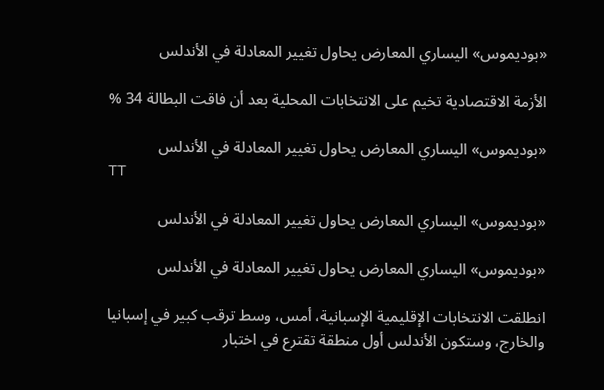«بوديموس» اليساري المعارض يحاول تغيير المعادلة في الأندلس

الأزمة الاقتصادية تخيم على الانتخابات المحلية بعد أن فاقت البطالة 34 %

«بوديموس» اليساري المعارض يحاول تغيير المعادلة في الأندلس
TT

«بوديموس» اليساري المعارض يحاول تغيير المعادلة في الأندلس

«بوديموس» اليساري المعارض يحاول تغيير المعادلة في الأندلس

انطلقت الانتخابات الإقليمية الإسبانية، أمس، وسط ترقب كبير في إسبانيا والخارج، وستكون الأندلس أول منطقة تقترع في اختبار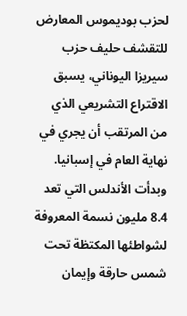لحزب بوديموس المعارض للتقشف حليف حزب سيريزا اليوناني، يسبق الاقتراع التشريعي الذي من المرتقب أن يجري في نهاية العام في إسبانيا.
وبدأت الأندلس التي تعد 8.4 مليون نسمة المعروفة لشواطئها المكتظة تحت شمس حارقة وإيمان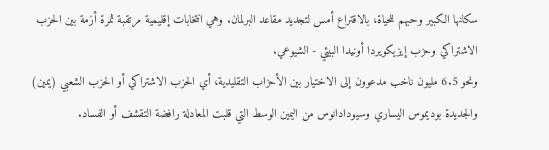سكانها الكبير وحبهم للحياة، بالاقتراع أمس لتجديد مقاعد البرلمان. وهي انتخابات إقليمية مرتقبة ثمرة أزمة بين الحزب الاشتراكي وحزب إيزيكويردا أونيدا البيئي - الشيوعي.
ونحو 6.5 مليون ناخب مدعوون إلى الاختيار بين الأحزاب التقليدية، أي الحزب الاشتراكي أو الحزب الشعبي (يمين) والجديدة بوديموس اليساري وسيودادانوس من اليمين الوسط التي قلبت المعادلة رافضة التقشف أو الفساد.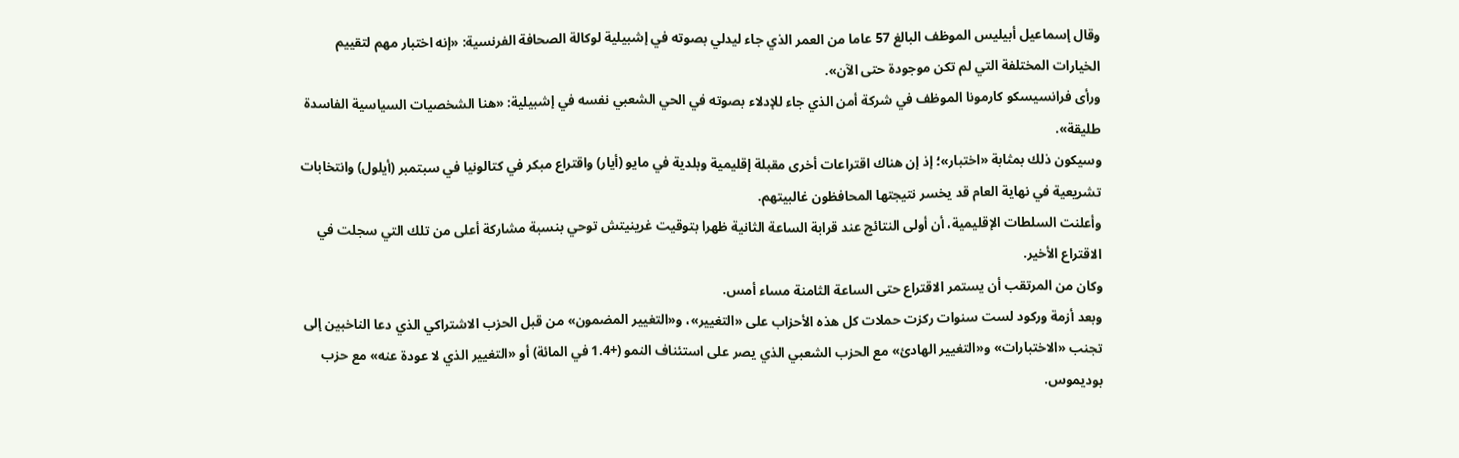وقال إسماعيل أبيليس الموظف البالغ 57 عاما من العمر الذي جاء ليدلي بصوته في إشبيلية لوكالة الصحافة الفرنسية: «إنه اختبار مهم لتقييم الخيارات المختلفة التي لم تكن موجودة حتى الآن».
ورأى فرانسيسكو كارمونا الموظف في شركة أمن الذي جاء للإدلاء بصوته في الحي الشعبي نفسه في إشبيلية: «هنا الشخصيات السياسية الفاسدة طليقة».
وسيكون ذلك بمثابة «اختبار»؛ إذ إن هناك اقتراعات أخرى مقبلة إقليمية وبلدية في مايو (أيار) واقتراع مبكر في كتالونيا في سبتمبر (أيلول) وانتخابات تشريعية في نهاية العام قد يخسر نتيجتها المحافظون غالبيتهم.
وأعلنت السلطات الإقليمية، أن أولى النتائج عند قرابة الساعة الثانية ظهرا بتوقيت غرينيتش توحي بنسبة مشاركة أعلى من تلك التي سجلت في الاقتراع الأخير.
وكان من المرتقب أن يستمر الاقتراع حتى الساعة الثامنة مساء أمس.
وبعد أزمة وركود لست سنوات ركزت حملات كل هذه الأحزاب على «التغيير»، و«التغيير المضمون» من قبل الحزب الاشتراكي الذي دعا الناخبين إلى تجنب «الاختبارات» و«التغيير الهادئ» مع الحزب الشعبي الذي يصر على استئناف النمو (+1.4 في المائة) أو «التغيير الذي لا عودة عنه» مع حزب بوديموس.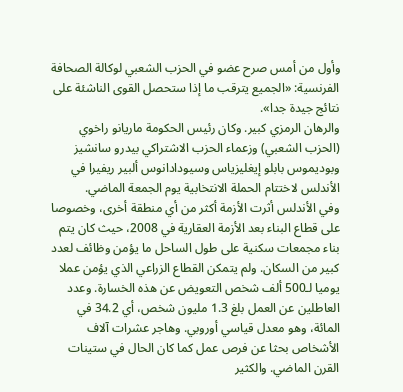وأول من أمس صرح عضو في الحزب الشعبي لوكالة الصحافة الفرنسية: «الجميع يترقب ما إذا ستحصل القوى الناشئة على نتائج جيدة جدا».
والرهان الرمزي كبير. وكان رئيس الحكومة ماريانو راخوي (الحزب الشعبي) وزعماء الحزب الاشتراكي بيدرو سانشيز وبوديموس بابلو إيغليزياس وسيودادانوس ألبير ريفيرا في الأندلس لاختتام الحملة الانتخابية يوم الجمعة الماضي.
وفي الأندلس أثرت الأزمة أكثر من أي منطقة أخرى، وخصوصا على قطاع البناء بعد الأزمة العقارية في 2008، حيث كان يتم بناء مجمعات سكنية على طول الساحل ما يؤمن وظائف لعدد كبير من السكان. ولم يتمكن القطاع الزراعي الذي يؤمن عملا يوميا لـ500 ألف شخص التعويض عن هذه الخسارة. وعدد العاطلين عن العمل بلغ 1.3 مليون شخص، أي 34.2 في المائة، وهو معدل قياسي أوروبي. وهاجر عشرات آلاف الأشخاص بحثا عن فرص عمل كما كان الحال في ستينات القرن الماضي. والكثير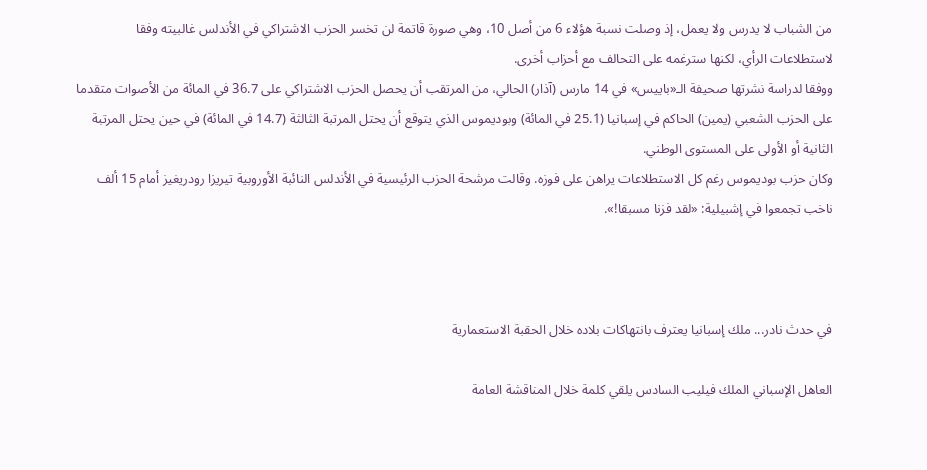من الشباب لا يدرس ولا يعمل، إذ وصلت نسبة هؤلاء 6 من أصل 10، وهي صورة قاتمة لن تخسر الحزب الاشتراكي في الأندلس غالبيته وفقا لاستطلاعات الرأي، لكنها سترغمه على التحالف مع أحزاب أخرى.
ووفقا لدراسة نشرتها صحيفة الـ«باييس» في 14 مارس (آذار) الحالي، من المرتقب أن يحصل الحزب الاشتراكي على 36.7 في المائة من الأصوات متقدما على الحزب الشعبي (يمين) الحاكم في إسبانيا (25.1 في المائة) وبوديموس الذي يتوقع أن يحتل المرتبة الثالثة (14.7 في المائة) في حين يحتل المرتبة الثانية أو الأولى على المستوى الوطني.
وكان حزب بوديموس رغم كل الاستطلاعات يراهن على فوزه. وقالت مرشحة الحزب الرئيسية في الأندلس النائبة الأوروبية تيريزا رودريغيز أمام 15 ألف ناخب تجمعوا في إشبيلية: «لقد فزنا مسبقا!».



في حدث نادر... ملك إسبانيا يعترف بانتهاكات بلاده خلال الحقبة الاستعمارية

العاهل الإسباني الملك فيليب السادس يلقي كلمة خلال المناقشة العامة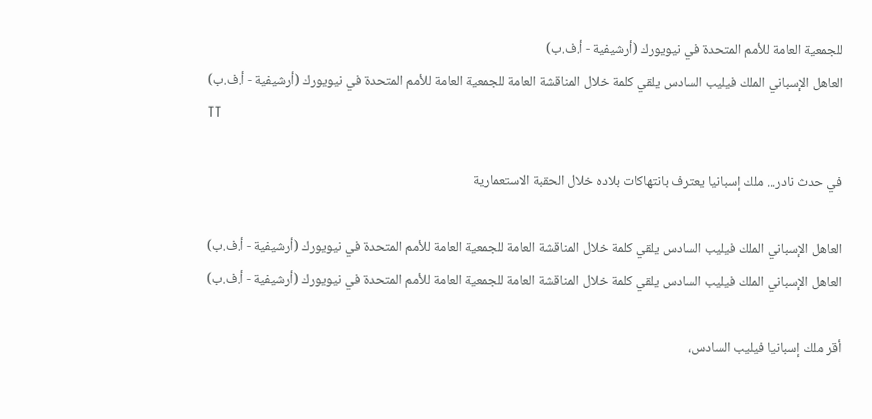للجمعية العامة للأمم المتحدة في نيويورك (أرشيفية - أ.ف.ب)
العاهل الإسباني الملك فيليب السادس يلقي كلمة خلال المناقشة العامة للجمعية العامة للأمم المتحدة في نيويورك (أرشيفية - أ.ف.ب)
TT

في حدث نادر... ملك إسبانيا يعترف بانتهاكات بلاده خلال الحقبة الاستعمارية

العاهل الإسباني الملك فيليب السادس يلقي كلمة خلال المناقشة العامة للجمعية العامة للأمم المتحدة في نيويورك (أرشيفية - أ.ف.ب)
العاهل الإسباني الملك فيليب السادس يلقي كلمة خلال المناقشة العامة للجمعية العامة للأمم المتحدة في نيويورك (أرشيفية - أ.ف.ب)

أقر ملك إسبانيا فيليب السادس،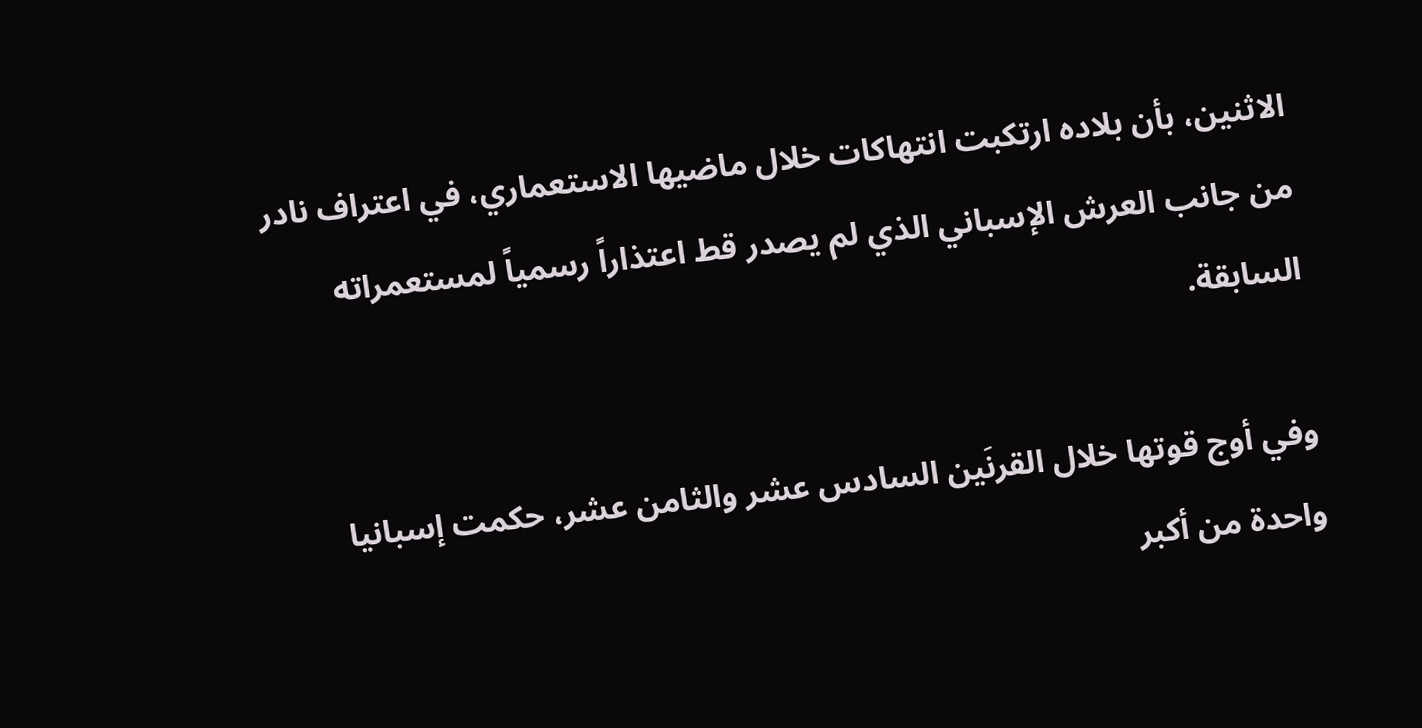الاثنين، بأن بلاده ارتكبت انتهاكات خلال ماضيها الاستعماري، في اعتراف نادر من جانب العرش الإسباني الذي لم يصدر قط اعتذاراً رسمياً لمستعمراته السابقة.

وفي أوج قوتها خلال القرنَين السادس عشر والثامن عشر، حكمت إسبانيا واحدة من أكبر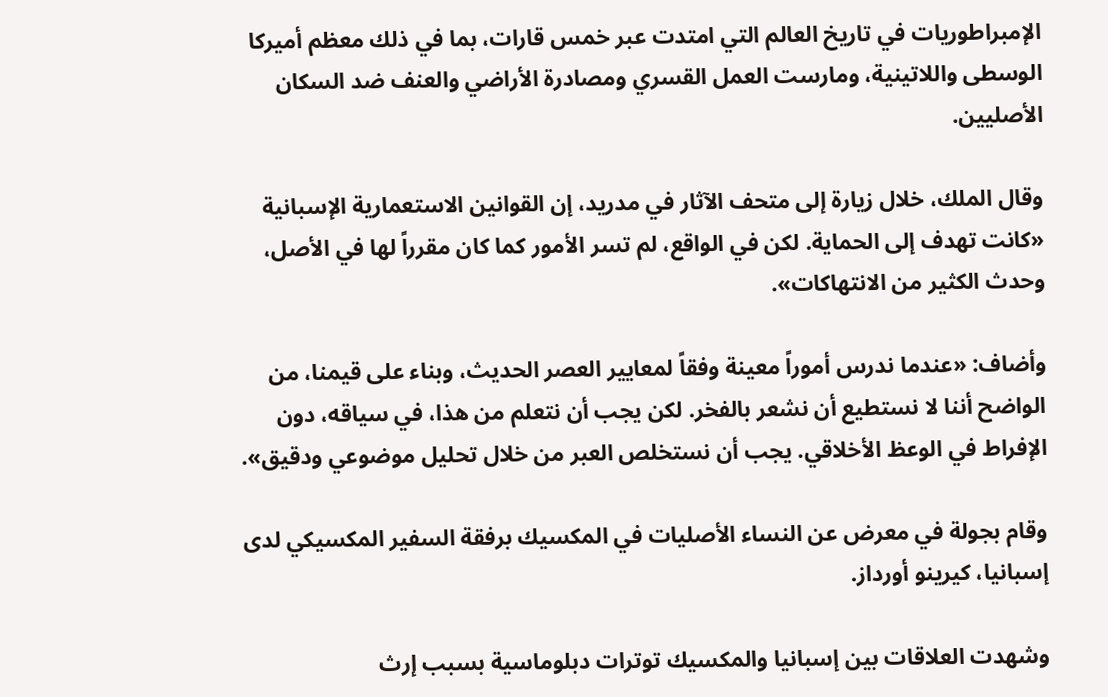الإمبراطوريات في تاريخ العالم التي امتدت عبر خمس قارات، بما في ذلك معظم أميركا الوسطى واللاتينية، ومارست العمل القسري ومصادرة الأراضي والعنف ضد السكان الأصليين.

وقال الملك، خلال زيارة إلى متحف الآثار في مدريد، إن القوانين الاستعمارية الإسبانية «كانت تهدف إلى الحماية. لكن في الواقع، لم تسر الأمور كما كان مقرراً لها في الأصل، وحدث الكثير من الانتهاكات».

وأضاف: «عندما ندرس أموراً معينة وفقاً لمعايير العصر الحديث، وبناء على قيمنا، من الواضح أننا لا نستطيع أن نشعر بالفخر. لكن يجب أن نتعلم من هذا، في سياقه، دون الإفراط في الوعظ الأخلاقي. يجب أن نستخلص العبر من خلال تحليل موضوعي ودقيق».

وقام بجولة في معرض عن النساء الأصليات في المكسيك برفقة السفير المكسيكي لدى إسبانيا، كيرينو أورداز.

وشهدت العلاقات بين إسبانيا والمكسيك توترات دبلوماسية بسبب إرث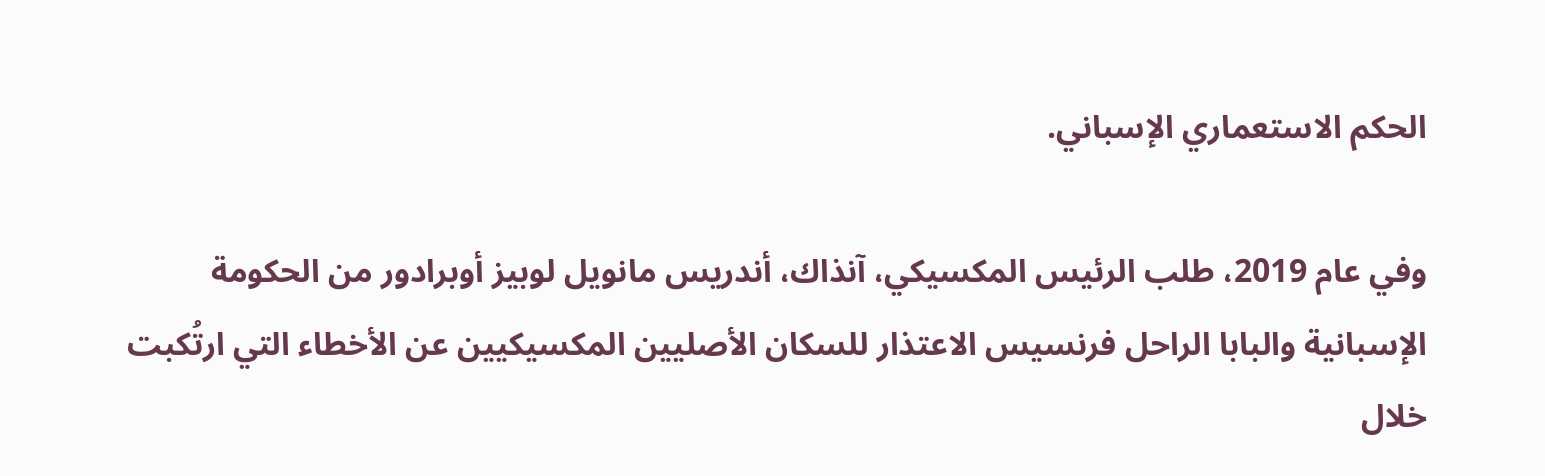الحكم الاستعماري الإسباني.

وفي عام 2019، طلب الرئيس المكسيكي، آنذاك، أندريس مانويل لوبيز أوبرادور من الحكومة الإسبانية والبابا الراحل فرنسيس الاعتذار للسكان الأصليين المكسيكيين عن الأخطاء التي ارتُكبت خلال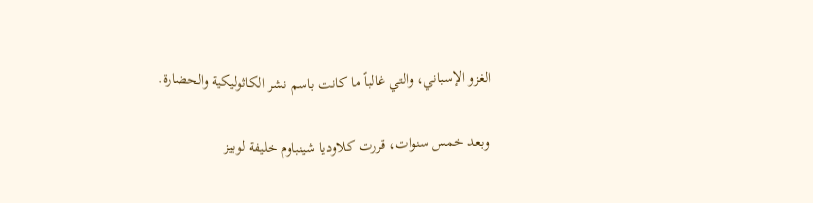الغزو الإسباني، والتي غالباً ما كانت باسم نشر الكاثوليكية والحضارة.

وبعد خمس سنوات، قررت كلاوديا شينباوم خليفة لوبيز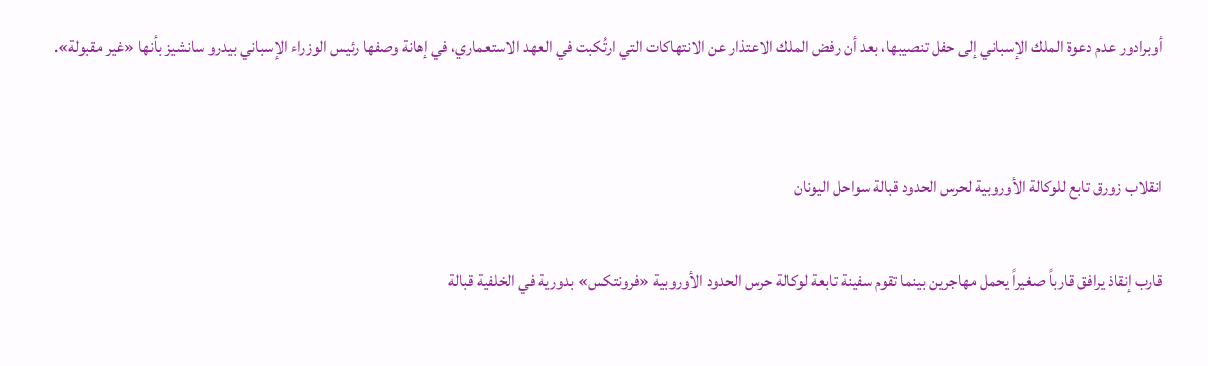أوبرادور عدم دعوة الملك الإسباني إلى حفل تنصيبها، بعد أن رفض الملك الاعتذار عن الانتهاكات التي ارتُكبت في العهد الاستعماري، في إهانة وصفها رئيس الوزراء الإسباني بيدرو سانشيز بأنها «غير مقبولة».


انقلاب زورق تابع للوكالة الأوروبية لحرس الحدود قبالة سواحل اليونان

قارب إنقاذ يرافق قارباً صغيراً يحمل مهاجرين بينما تقوم سفينة تابعة لوكالة حرس الحدود الأوروبية «فرونتكس» بدورية في الخلفية قبالة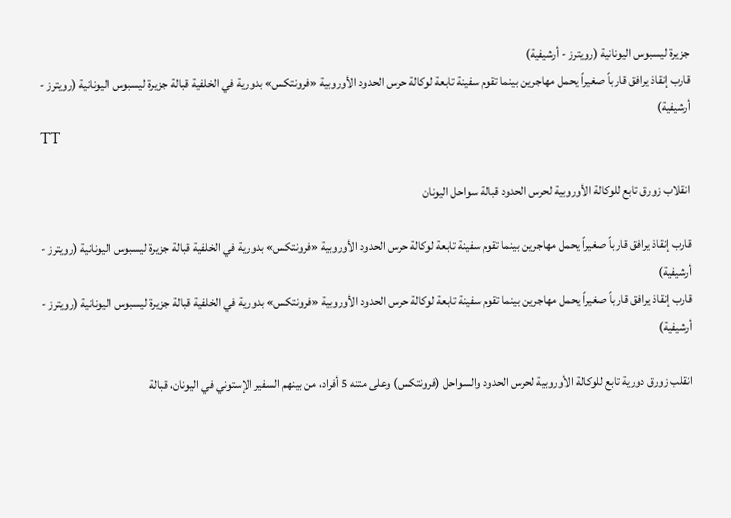جزيرة ليسبوس اليونانية (رويترز - أرشيفية)
قارب إنقاذ يرافق قارباً صغيراً يحمل مهاجرين بينما تقوم سفينة تابعة لوكالة حرس الحدود الأوروبية «فرونتكس» بدورية في الخلفية قبالة جزيرة ليسبوس اليونانية (رويترز - أرشيفية)
TT

انقلاب زورق تابع للوكالة الأوروبية لحرس الحدود قبالة سواحل اليونان

قارب إنقاذ يرافق قارباً صغيراً يحمل مهاجرين بينما تقوم سفينة تابعة لوكالة حرس الحدود الأوروبية «فرونتكس» بدورية في الخلفية قبالة جزيرة ليسبوس اليونانية (رويترز - أرشيفية)
قارب إنقاذ يرافق قارباً صغيراً يحمل مهاجرين بينما تقوم سفينة تابعة لوكالة حرس الحدود الأوروبية «فرونتكس» بدورية في الخلفية قبالة جزيرة ليسبوس اليونانية (رويترز - أرشيفية)

انقلب زورق دورية تابع للوكالة الأوروبية لحرس الحدود والسواحل (فرونتكس) وعلى متنه 5 أفراد، من بينهم السفير الإستوني في اليونان، قبالة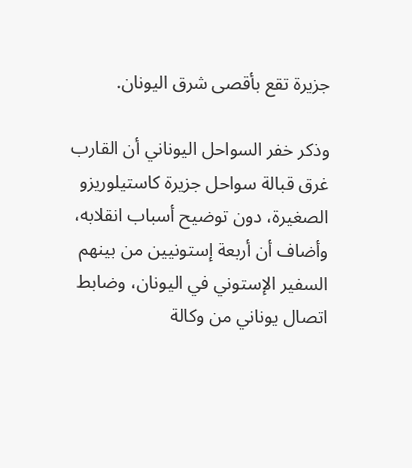جزيرة تقع بأقصى شرق اليونان.

وذكر خفر السواحل اليوناني أن القارب غرق قبالة سواحل جزيرة كاستيلوريزو الصغيرة، دون توضيح أسباب انقلابه، وأضاف أن أربعة إستونيين من بينهم السفير الإستوني في اليونان، وضابط اتصال يوناني من وكالة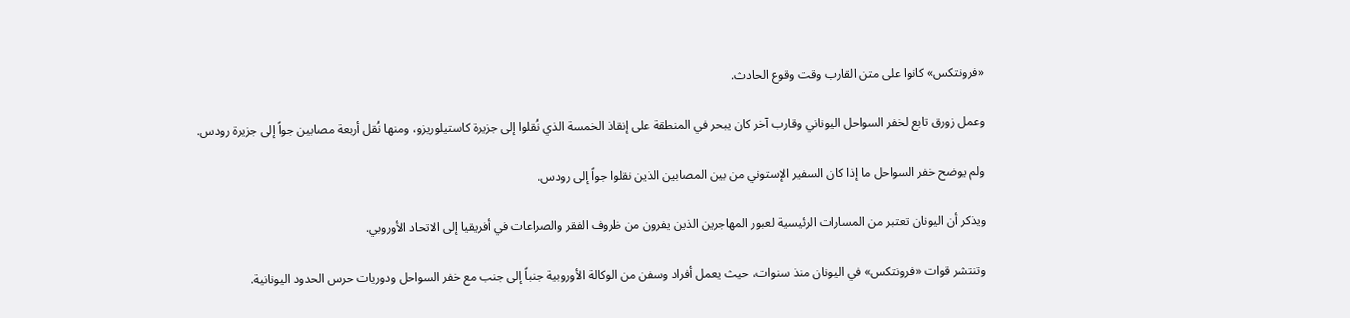«فرونتكس» كانوا على متن القارب وقت وقوع الحادث.

وعمل زورق تابع لخفر السواحل اليوناني وقارب آخر كان يبحر في المنطقة على إنقاذ الخمسة الذي نُقلوا إلى جزيرة كاستيلوريزو، ومنها نُقل أربعة مصابين جواً إلى جزيرة رودس.

ولم يوضح خفر السواحل ما إذا كان السفير الإستوني من بين المصابين الذين نقلوا جواً إلى رودس.

ويذكر أن اليونان تعتبر من المسارات الرئيسية لعبور المهاجرين الذين يفرون من ظروف الفقر والصراعات في أفريقيا إلى الاتحاد الأوروبي.

وتنتشر قوات «فرونتكس» في اليونان منذ سنوات، حيث يعمل أفراد وسفن من الوكالة الأوروبية جنباً إلى جنب مع خفر السواحل ودوريات حرس الحدود اليونانية.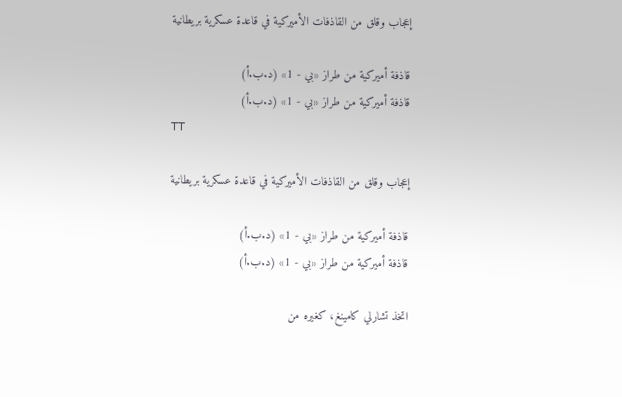إعجاب وقلق من القاذفات الأميركية في قاعدة عسكرية بريطانية

قاذفة أميركية من طراز «بي - 1» (د.ب.أ)
قاذفة أميركية من طراز «بي - 1» (د.ب.أ)
TT

إعجاب وقلق من القاذفات الأميركية في قاعدة عسكرية بريطانية

قاذفة أميركية من طراز «بي - 1» (د.ب.أ)
قاذفة أميركية من طراز «بي - 1» (د.ب.أ)

اتخذ تشارلي كامينغ، كغيره من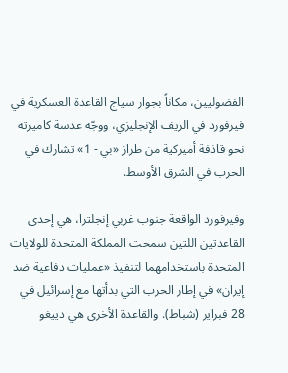الفضوليين، مكاناً بجوار سياج القاعدة العسكرية في فيرفورد في الريف الإنجليزي، ووجّه عدسة كاميرته نحو قاذفة أميركية من طراز «بي - 1» تشارك في الحرب في الشرق الأوسط.

وفيرفورد الواقعة جنوب غربي إنجلترا، هي إحدى القاعدتين اللتين سمحت المملكة المتحدة للولايات المتحدة باستخدامهما لتنفيذ «عمليات دفاعية ضد إيران» في إطار الحرب التي بدأتها مع إسرائيل في 28 فبراير (شباط). والقاعدة الأخرى هي دييغو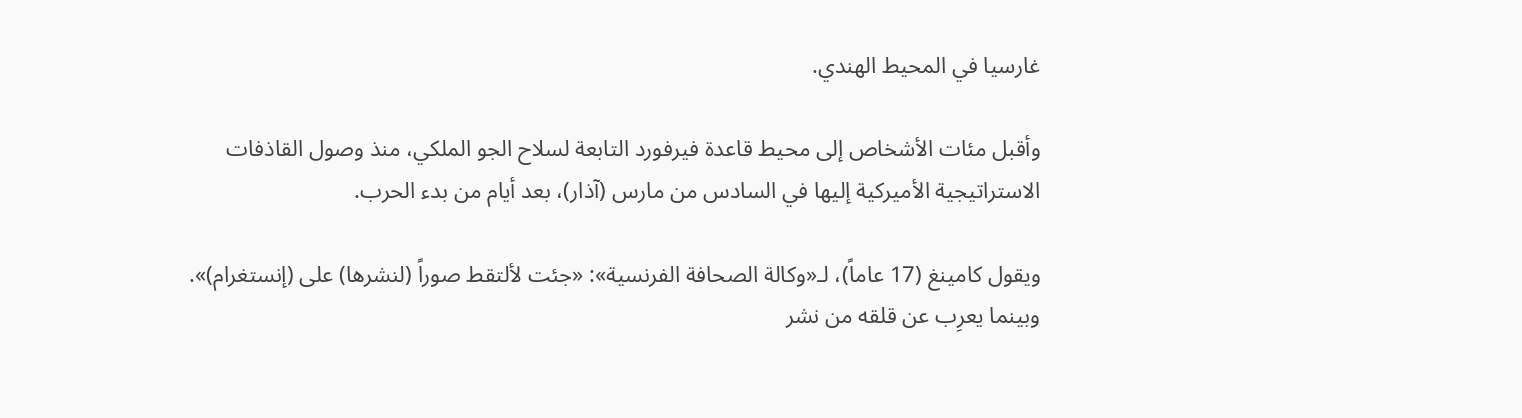غارسيا في المحيط الهندي.

وأقبل مئات الأشخاص إلى محيط قاعدة فيرفورد التابعة لسلاح الجو الملكي، منذ وصول القاذفات الاستراتيجية الأميركية إليها في السادس من مارس (آذار)، بعد أيام من بدء الحرب.

ويقول كامينغ (17 عاماً)، لـ«وكالة الصحافة الفرنسية»: «جئت لألتقط صوراً (لنشرها) على (إنستغرام)». وبينما يعرِب عن قلقه من نشر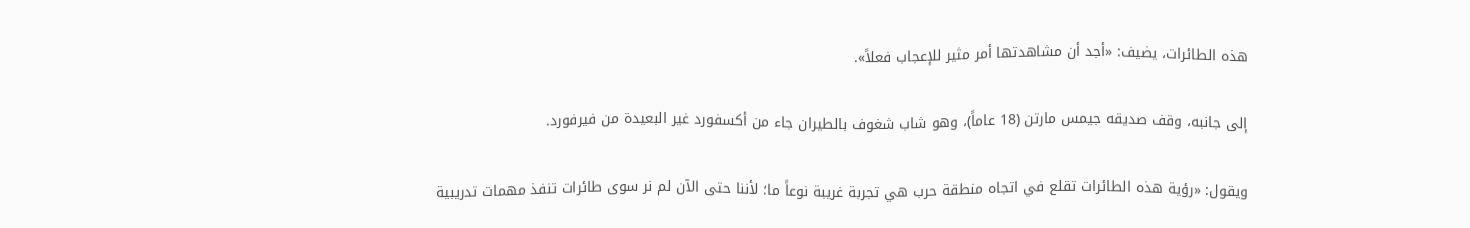هذه الطائرات، يضيف: «أجد أن مشاهدتها أمر مثير للإعجاب فعلاً».

إلى جانبه، وقف صديقه جيمس مارتن (18 عاماً)، وهو شاب شغوف بالطيران جاء من أكسفورد غير البعيدة من فيرفورد.

ويقول: «رؤية هذه الطائرات تقلع في اتجاه منطقة حرب هي تجربة غريبة نوعاً ما؛ لأننا حتى الآن لم نر سوى طائرات تنفذ مهمات تدريبية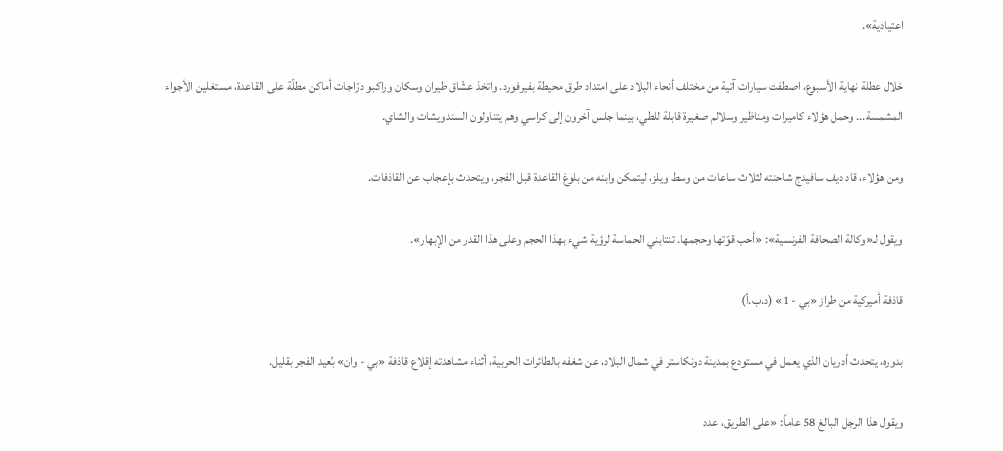اعتيادية».

خلال عطلة نهاية الأسبوع، اصطفت سيارات آتية من مختلف أنحاء البلاد على امتداد طرق محيطة بفيرفورد. واتخذ عشّاق طيران وسكان وراكبو درّاجات أماكن مطلّة على القاعدة، مستغلين الأجواء المشمسة... وحمل هؤلاء كاميرات ومناظير وسلالم صغيرة قابلة للطي، بينما جلس آخرون إلى كراسي وهم يتناولون السندويشات والشاي.

ومن هؤلاء، قاد ديف سافيدج شاحنته لثلاث ساعات من وسط ويلز، ليتمكن وابنه من بلوغ القاعدة قبل الفجر، ويتحدث بإعجاب عن القاذفات.

ويقول لـ«وكالة الصحافة الفرنسية»: «أحب قوّتها وحجمها. تنتابني الحماسة لرؤية شيء بهذا الحجم وعلى هذا القدر من الإبهار».

قاذفة أميركية من طراز «بي - 1» (د.ب.أ)

بدوره، يتحدث أدريان الذي يعمل في مستودع بمدينة دونكاستر في شمال البلاد، عن شغفه بالطائرات الحربية، أثناء مشاهدته إقلاع قاذفة «بي - وان» بُعيد الفجر بقليل.

ويقول هذا الرجل البالغ 58 عاماً: «على الطريق، عدد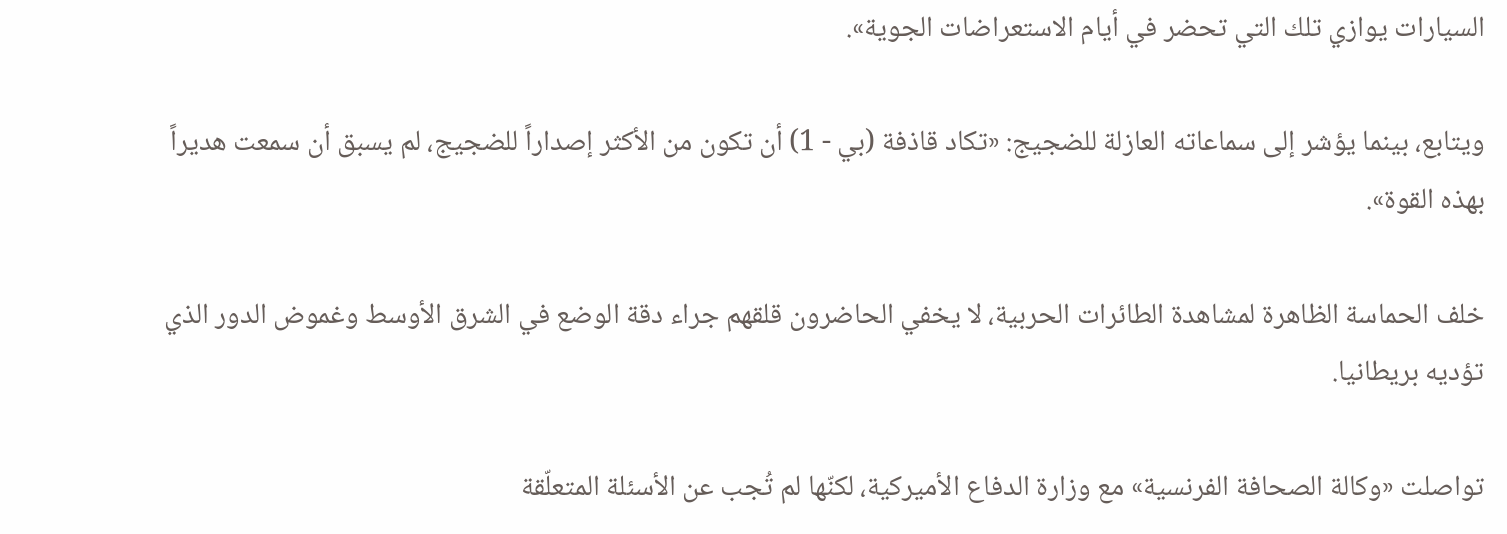السيارات يوازي تلك التي تحضر في أيام الاستعراضات الجوية».

ويتابع، بينما يؤشر إلى سماعاته العازلة للضجيج: «تكاد قاذفة (بي - 1) أن تكون من الأكثر إصداراً للضجيج، لم يسبق أن سمعت هديراً بهذه القوة».

خلف الحماسة الظاهرة لمشاهدة الطائرات الحربية، لا يخفي الحاضرون قلقهم جراء دقة الوضع في الشرق الأوسط وغموض الدور الذي تؤديه بريطانيا.

تواصلت «وكالة الصحافة الفرنسية» مع وزارة الدفاع الأميركية، لكنّها لم تُجب عن الأسئلة المتعلّقة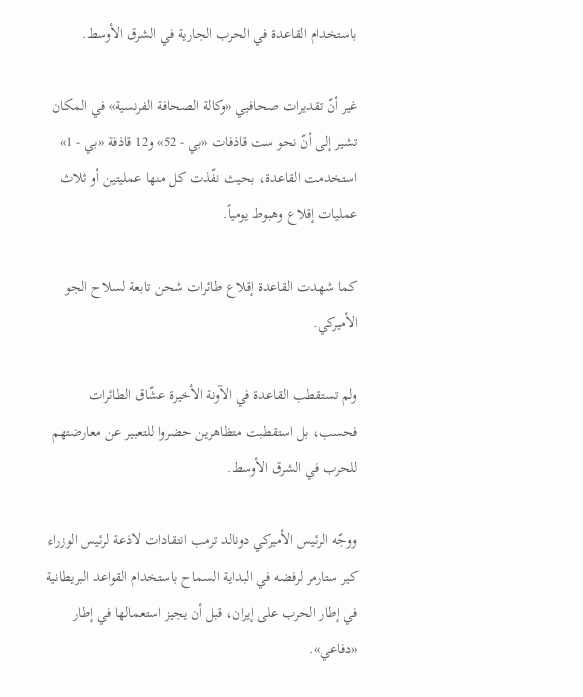باستخدام القاعدة في الحرب الجارية في الشرق الأوسط.

غير أنّ تقديرات صحافيي «وكالة الصحافة الفرنسية» في المكان تشير إلى أنّ نحو ست قاذفات «بي - 52» و12 قاذفة «بي - 1» استخدمت القاعدة، بحيث نفّذت كل منها عمليتين أو ثلاث عمليات إقلاع وهبوط يومياً.

كما شهدت القاعدة إقلاع طائرات شحن تابعة لسلاح الجو الأميركي.

ولم تستقطب القاعدة في الآونة الأخيرة عشّاق الطائرات فحسب، بل استقطبت متظاهرين حضروا للتعبير عن معارضتهم للحرب في الشرق الأوسط.

ووجّه الرئيس الأميركي دونالد ترمب انتقادات لاذعة لرئيس الوزراء كير ستارمر لرفضه في البداية السماح باستخدام القواعد البريطانية في إطار الحرب على إيران، قبل أن يجيز استعمالها في إطار «دفاعي».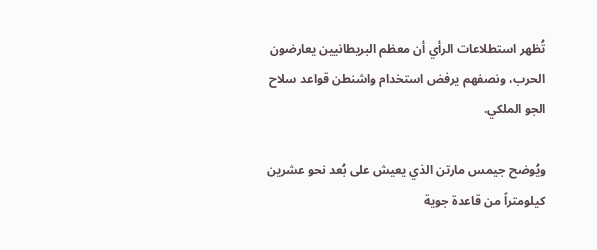تُظهر استطلاعات الرأي أن معظم البريطانيين يعارضون الحرب، ونصفهم يرفض استخدام واشنطن قواعد سلاح الجو الملكي.

ويُوضح جيمس مارتن الذي يعيش على بُعد نحو عشرين كيلومتراً من قاعدة جوية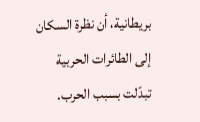بريطانية، أن نظرة السكان إلى الطائرات الحربية تبدّلت بسبب الحرب.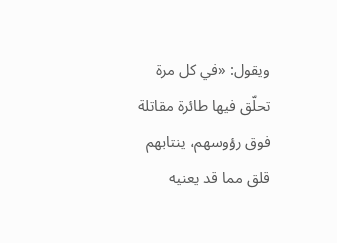ويقول: «في كل مرة تحلّق فيها طائرة مقاتلة فوق رؤوسهم، ينتابهم قلق مما قد يعنيه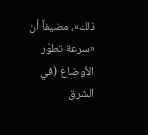ذلك»، مضيفاً أن «سرعة تطوّر الأوضاع (في الشرق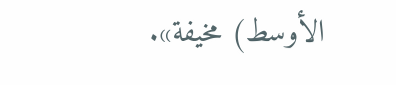الأوسط) مخيفة».